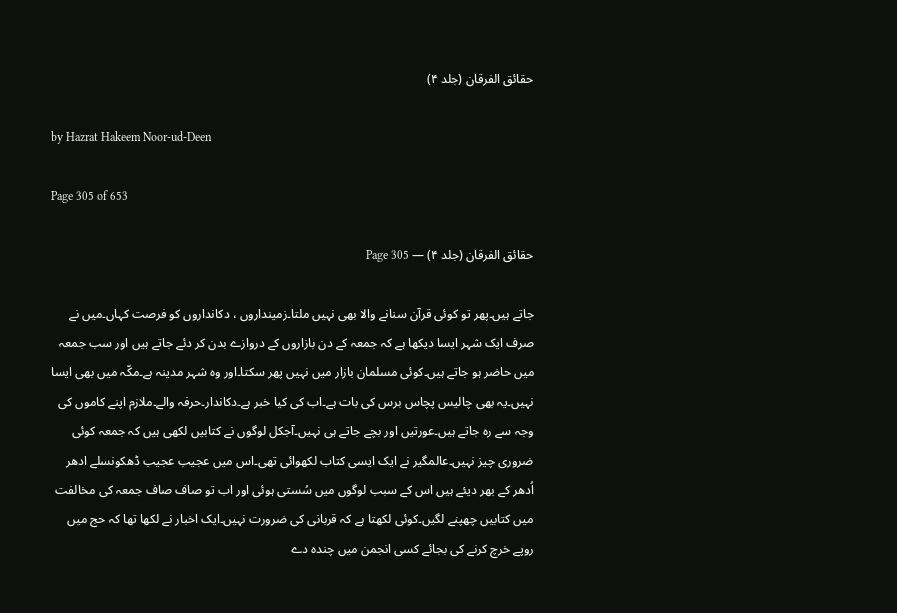حقائق الفرقان (جلد ۴)

by Hazrat Hakeem Noor-ud-Deen

Page 305 of 653

حقائق الفرقان (جلد ۴) — Page 305

جاتے ہیں۔پھر تو کوئی قرآن سنانے والا بھی نہیں ملتا۔زمینداروں ، دکانداروں کو فرصت کہاں۔میں نے صرف ایک شہر ایسا دیکھا ہے کہ جمعہ کے دن بازاروں کے دروازے بدن کر دئے جاتے ہیں اور سب جمعہ میں حاضر ہو جاتے ہیں۔کوئی مسلمان بازار میں نہیں پھر سکتا۔اور وہ شہر مدینہ ہے۔مکّہ میں بھی ایسا نہیں۔یہ بھی چالیس پچاس برس کی بات ہے۔اب کی کیا خبر ہے۔دکاندار۔حرفہ والے۔ملازم اپنے کاموں کی وجہ سے رہ جاتے ہیں۔عورتیں اور بچے جاتے ہی نہیں۔آجکل لوگوں نے کتابیں لکھی ہیں کہ جمعہ کوئی ضروری چیز نہیں۔عالمگیر نے ایک ایسی کتاب لکھوائی تھی۔اس میں عجیب عجیب ڈھکونسلے ادھر اُدھر کے بھر دیئے ہیں اس کے سبب لوگوں میں سُستی ہوئی اور اب تو صاف صاف جمعہ کی مخالفت میں کتابیں چھپنے لگیں۔کوئی لکھتا ہے کہ قربانی کی ضرورت نہیں۔ایک اخبار نے لکھا تھا کہ حج میں روپے خرچ کرنے کی بجائے کسی انجمن میں چندہ دے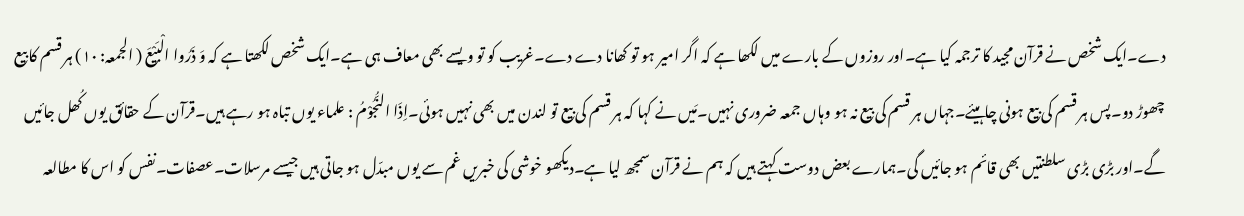دے۔ایک شخص نے قرآن مجید کا ترجمہ کیا ہے۔اور روزوں کے بارے میں لکھا ہے کہ اگر امیر ہو تو کھانا دے دے۔غریب کو تو ویسے بھی معاف ہی ہے۔ایک شخص لکھتا ہے کہ وَ ذَرُوا الْبَیْعَ ( الجمعہ: ۱۰) ہر قسم کا بیع چھوڑ دو۔پس ہر قسم کی بیع ہونی چاہیئے۔جہاں ہر قسم کی بیع نہ ہو وہاں جمعہ ضروری نہیں۔مَیں نے کہا کہ ہر قسم کی بیع تو لندن میں بھی نہیں ہوئی۔اِذَا النُّجُوْمُ : علماء یوں تباہ ہو رہے ہیں۔قرآن کے حقائق یوں کُھل جائیں گے۔اور بڑی بڑی سلطنتیں بھی قائم ہو جائیں گی۔ہمارے بعض دوست کہتے ہیں کہ ہم نے قرآن سمجھ لیا ہے۔دیکھو خوشی کی خبریں غم سے یوں مبدّل ہو جاتی ہیں جیسے مرسلات۔عصفات۔نفس کو اس کا مطالعہ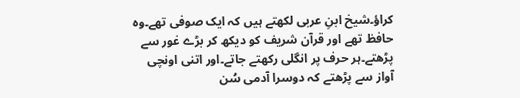کراؤ۔شیخ ابنِ عربی لکھتے ہیں کہ ایک صوفی تھے۔وہ حافظ تھے اور قرآن شریف کو دیکھ کر بڑے غور سے پڑھتے۔ہر حرف پر انگلی رکھتے جاتے۔اور اتنی اونچی آواز سے پڑھتے کہ دوسرا آدمی سُن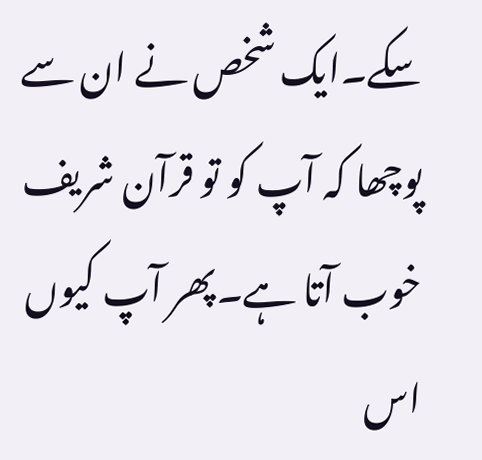سکے۔ایک شخص نے ان سے پوچھا کہ آپ کو تو قرآن شریف خوب آتا ہے۔پھر آپ کیوں اس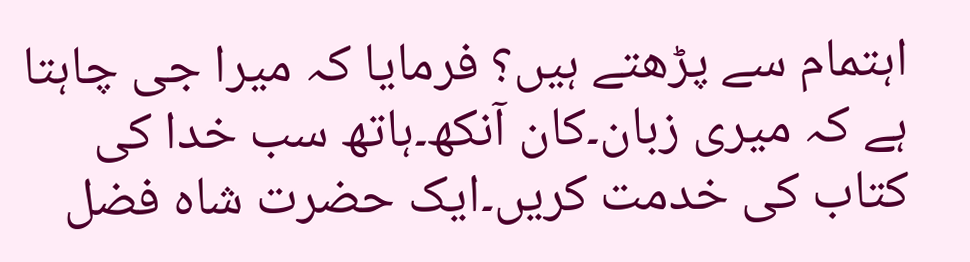اہتمام سے پڑھتے ہیں؟ فرمایا کہ میرا جی چاہتا ہے کہ میری زبان۔کان آنکھ۔ہاتھ سب خدا کی کتاب کی خدمت کریں۔ایک حضرت شاہ فضل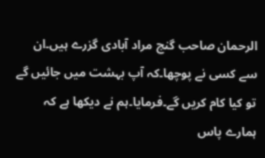الرحمان صاحب گنج مراد آبادی گزرے ہیں۔ان سے کسی نے پوچھا۔کہ آپ بہشت میں جائیں گے تو کیا کام کریں گے۔فرمایا۔ہم نے دیکھا ہے کہ ہمارے پاس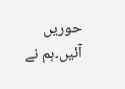حوریں آئیں۔ہم نے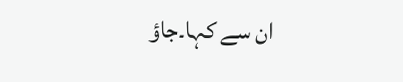ان سے کہا۔جاؤ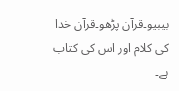بیبیو۔قرآن پڑھو۔قرآن خدا کی کلام اور اس کی کتاب ہے۔